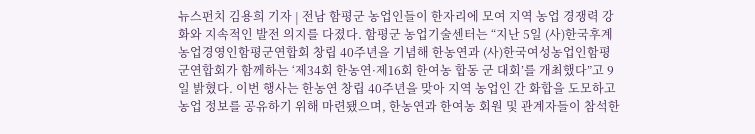뉴스펀치 김용희 기자 | 전남 함평군 농업인들이 한자리에 모여 지역 농업 경쟁력 강화와 지속적인 발전 의지를 다졌다. 함평군 농업기술센터는 “지난 5일 (사)한국후계농업경영인함평군연합회 창립 40주년을 기념해 한농연과 (사)한국여성농업인함평군연합회가 함께하는 ‘제34회 한농연·제16회 한여농 합동 군 대회’를 개최했다”고 9일 밝혔다. 이번 행사는 한농연 창립 40주년을 맞아 지역 농업인 간 화합을 도모하고 농업 정보를 공유하기 위해 마련됐으며, 한농연과 한여농 회원 및 관계자들이 참석한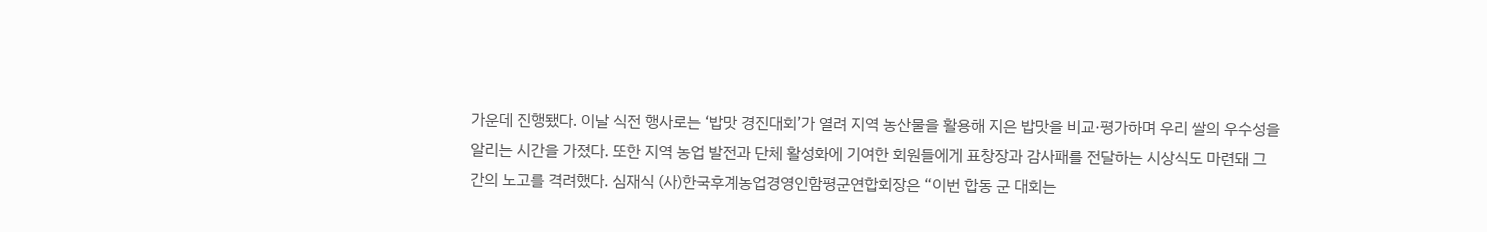가운데 진행됐다. 이날 식전 행사로는 ‘밥맛 경진대회’가 열려 지역 농산물을 활용해 지은 밥맛을 비교·평가하며 우리 쌀의 우수성을 알리는 시간을 가졌다. 또한 지역 농업 발전과 단체 활성화에 기여한 회원들에게 표창장과 감사패를 전달하는 시상식도 마련돼 그간의 노고를 격려했다. 심재식 (사)한국후계농업경영인함평군연합회장은 “이번 합동 군 대회는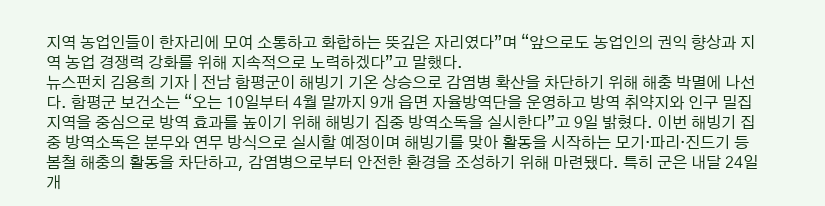지역 농업인들이 한자리에 모여 소통하고 화합하는 뜻깊은 자리였다”며 “앞으로도 농업인의 권익 향상과 지역 농업 경쟁력 강화를 위해 지속적으로 노력하겠다”고 말했다.
뉴스펀치 김용희 기자 | 전남 함평군이 해빙기 기온 상승으로 감염병 확산을 차단하기 위해 해충 박멸에 나선다. 함평군 보건소는 “오는 10일부터 4월 말까지 9개 읍면 자율방역단을 운영하고 방역 취약지와 인구 밀집 지역을 중심으로 방역 효과를 높이기 위해 해빙기 집중 방역소독을 실시한다”고 9일 밝혔다. 이번 해빙기 집중 방역소독은 분무와 연무 방식으로 실시할 예정이며 해빙기를 맞아 활동을 시작하는 모기‧파리‧진드기 등 봄철 해충의 활동을 차단하고, 감염병으로부터 안전한 환경을 조성하기 위해 마련됐다. 특히 군은 내달 24일 개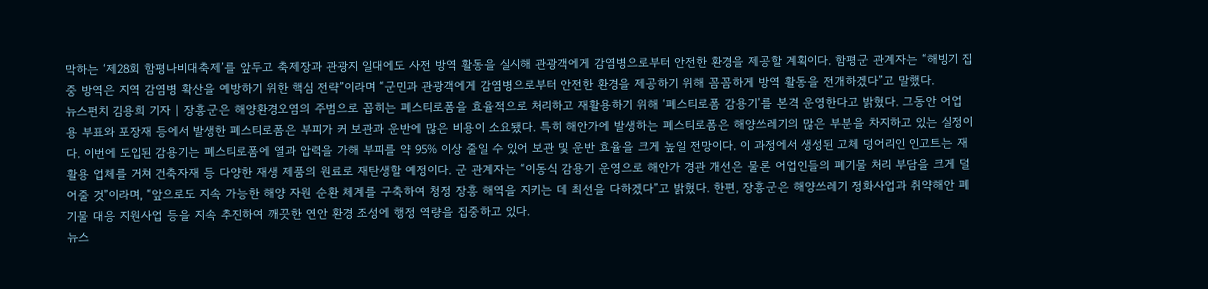막하는 ‘제28회 함평나비대축제’를 앞두고 축제장과 관광지 일대에도 사전 방역 활동을 실시해 관광객에게 감염병으로부터 안전한 환경을 제공할 계획이다. 함평군 관계자는 “해빙기 집중 방역은 지역 감염병 확산을 예방하기 위한 핵심 전략”이라며 “군민과 관광객에게 감염병으로부터 안전한 환경을 제공하기 위해 꼼꼼하게 방역 활동을 전개하겠다”고 말했다.
뉴스펀치 김용희 기자 | 장흥군은 해양환경오염의 주범으로 꼽히는 폐스티로폼을 효율적으로 처리하고 재활용하기 위해 ‘폐스티로폼 감용기’를 본격 운영한다고 밝혔다. 그동안 어업용 부표와 포장재 등에서 발생한 폐스티로폼은 부피가 커 보관과 운반에 많은 비용이 소요됐다. 특히 해안가에 발생하는 폐스티로폼은 해양쓰레기의 많은 부분을 차지하고 있는 실정이다. 이번에 도입된 감용기는 폐스티로폼에 열과 압력을 가해 부피를 약 95% 이상 줄일 수 있어 보관 및 운반 효율을 크게 높일 전망이다. 이 과정에서 생성된 고체 덩어리인 인고트는 재활용 업체를 거쳐 건축자재 등 다양한 재생 제품의 원료로 재탄생할 예정이다. 군 관계자는 “이동식 감용기 운영으로 해안가 경관 개선은 물론 어업인들의 폐기물 처리 부담을 크게 덜어줄 것”이라며, “앞으로도 지속 가능한 해양 자원 순환 체계를 구축하여 청정 장흥 해역을 지키는 데 최선을 다하겠다”고 밝혔다. 한편, 장흥군은 해양쓰레기 정화사업과 취약해안 폐기물 대응 지원사업 등을 지속 추진하여 깨끗한 연안 환경 조성에 행정 역량을 집중하고 있다.
뉴스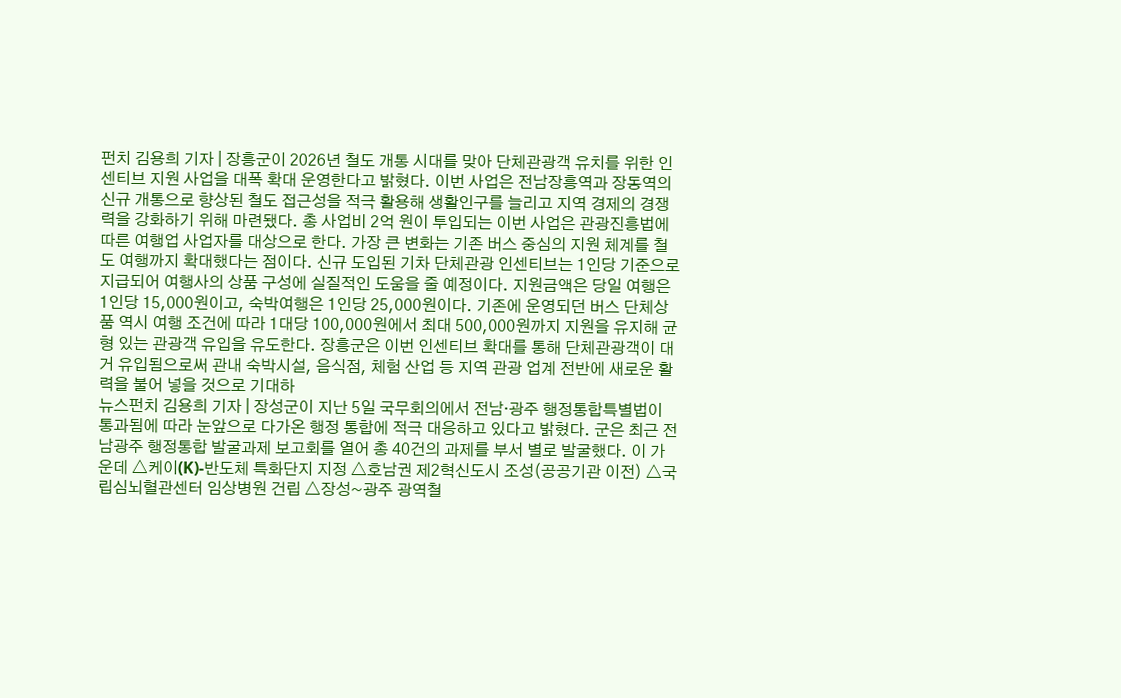펀치 김용희 기자 | 장흥군이 2026년 철도 개통 시대를 맞아 단체관광객 유치를 위한 인센티브 지원 사업을 대폭 확대 운영한다고 밝혔다. 이번 사업은 전남장흥역과 장동역의 신규 개통으로 향상된 철도 접근성을 적극 활용해 생활인구를 늘리고 지역 경제의 경쟁력을 강화하기 위해 마련됐다. 총 사업비 2억 원이 투입되는 이번 사업은 관광진흥법에 따른 여행업 사업자를 대상으로 한다. 가장 큰 변화는 기존 버스 중심의 지원 체계를 철도 여행까지 확대했다는 점이다. 신규 도입된 기차 단체관광 인센티브는 1인당 기준으로 지급되어 여행사의 상품 구성에 실질적인 도움을 줄 예정이다. 지원금액은 당일 여행은 1인당 15,000원이고, 숙박여행은 1인당 25,000원이다. 기존에 운영되던 버스 단체상품 역시 여행 조건에 따라 1대당 100,000원에서 최대 500,000원까지 지원을 유지해 균형 있는 관광객 유입을 유도한다. 장흥군은 이번 인센티브 확대를 통해 단체관광객이 대거 유입됨으로써 관내 숙박시설, 음식점, 체험 산업 등 지역 관광 업계 전반에 새로운 활력을 불어 넣을 것으로 기대하
뉴스펀치 김용희 기자 | 장성군이 지난 5일 국무회의에서 전남·광주 행정통합특별법이 통과됨에 따라 눈앞으로 다가온 행정 통합에 적극 대응하고 있다고 밝혔다. 군은 최근 전남광주 행정통합 발굴과제 보고회를 열어 총 40건의 과제를 부서 별로 발굴했다. 이 가운데 △케이(K)-반도체 특화단지 지정 △호남권 제2혁신도시 조성(공공기관 이전) △국립심뇌혈관센터 임상병원 건립 △장성~광주 광역철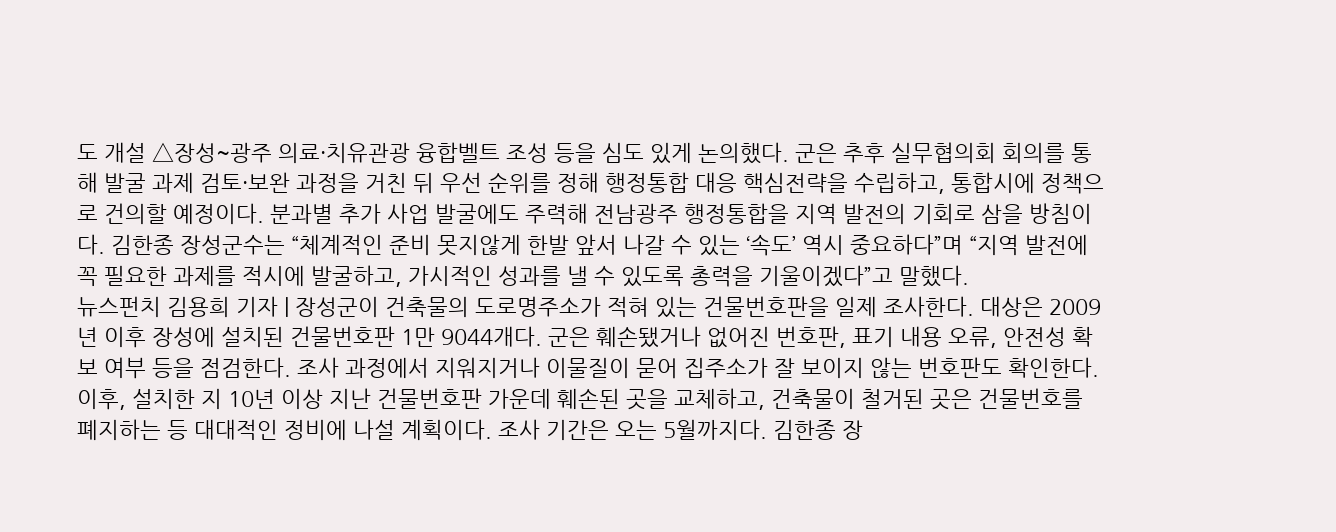도 개설 △장성~광주 의료·치유관광 융합벨트 조성 등을 심도 있게 논의했다. 군은 추후 실무협의회 회의를 통해 발굴 과제 검토·보완 과정을 거친 뒤 우선 순위를 정해 행정통합 대응 핵심전략을 수립하고, 통합시에 정책으로 건의할 예정이다. 분과별 추가 사업 발굴에도 주력해 전남광주 행정통합을 지역 발전의 기회로 삼을 방침이다. 김한종 장성군수는 “체계적인 준비 못지않게 한발 앞서 나갈 수 있는 ‘속도’ 역시 중요하다”며 “지역 발전에 꼭 필요한 과제를 적시에 발굴하고, 가시적인 성과를 낼 수 있도록 총력을 기울이겠다”고 말했다.
뉴스펀치 김용희 기자 | 장성군이 건축물의 도로명주소가 적혀 있는 건물번호판을 일제 조사한다. 대상은 2009년 이후 장성에 설치된 건물번호판 1만 9044개다. 군은 훼손됐거나 없어진 번호판, 표기 내용 오류, 안전성 확보 여부 등을 점검한다. 조사 과정에서 지워지거나 이물질이 묻어 집주소가 잘 보이지 않는 번호판도 확인한다. 이후, 설치한 지 10년 이상 지난 건물번호판 가운데 훼손된 곳을 교체하고, 건축물이 철거된 곳은 건물번호를 폐지하는 등 대대적인 정비에 나설 계획이다. 조사 기간은 오는 5월까지다. 김한종 장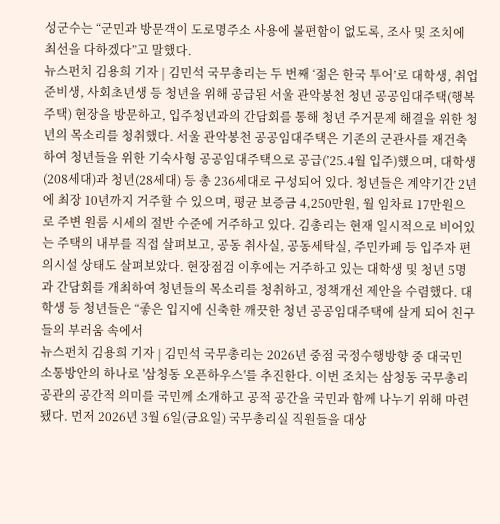성군수는 “군민과 방문객이 도로명주소 사용에 불편함이 없도록, 조사 및 조치에 최선을 다하겠다”고 말했다.
뉴스펀치 김용희 기자 | 김민석 국무총리는 두 번째 ‘젊은 한국 투어’로 대학생, 취업준비생, 사회초년생 등 청년을 위해 공급된 서울 관악봉천 청년 공공임대주택(행복주택) 현장을 방문하고, 입주청년과의 간담회를 통해 청년 주거문제 해결을 위한 청년의 목소리를 청취했다. 서울 관악봉천 공공임대주택은 기존의 군관사를 재건축하여 청년들을 위한 기숙사형 공공임대주택으로 공급(’25.4월 입주)했으며, 대학생(208세대)과 청년(28세대) 등 총 236세대로 구성되어 있다. 청년들은 계약기간 2년에 최장 10년까지 거주할 수 있으며, 평균 보증금 4,250만원, 월 임차료 17만원으로 주변 원룸 시세의 절반 수준에 거주하고 있다. 김총리는 현재 일시적으로 비어있는 주택의 내부를 직접 살펴보고, 공동 취사실, 공동세탁실, 주민카페 등 입주자 편의시설 상태도 살펴보았다. 현장점검 이후에는 거주하고 있는 대학생 및 청년 5명과 간담회를 개최하여 청년들의 목소리를 청취하고, 정책개선 제안을 수렴했다. 대학생 등 청년들은 “좋은 입지에 신축한 깨끗한 청년 공공임대주택에 살게 되어 친구들의 부러움 속에서
뉴스펀치 김용희 기자 | 김민석 국무총리는 2026년 중점 국정수행방향 중 대국민 소통방안의 하나로 '삼청동 오픈하우스'를 추진한다. 이번 조치는 삼청동 국무총리 공관의 공간적 의미를 국민께 소개하고 공적 공간을 국민과 함께 나누기 위해 마련됐다. 먼저 2026년 3월 6일(금요일) 국무총리실 직원들을 대상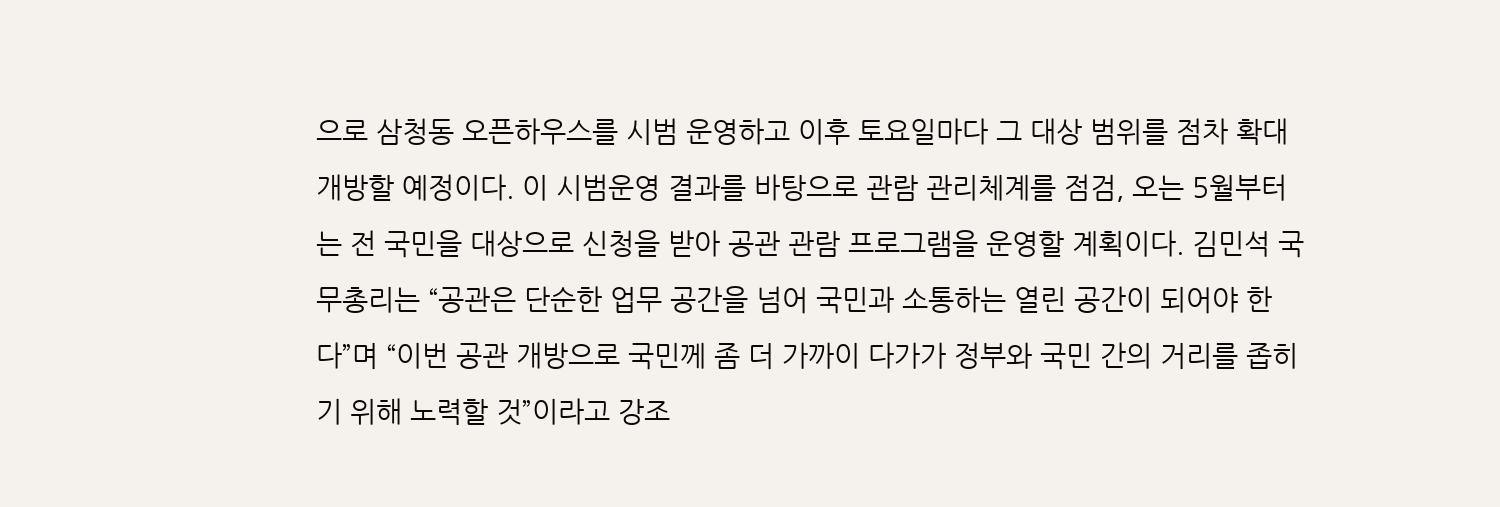으로 삼청동 오픈하우스를 시범 운영하고 이후 토요일마다 그 대상 범위를 점차 확대 개방할 예정이다. 이 시범운영 결과를 바탕으로 관람 관리체계를 점검, 오는 5월부터는 전 국민을 대상으로 신청을 받아 공관 관람 프로그램을 운영할 계획이다. 김민석 국무총리는 “공관은 단순한 업무 공간을 넘어 국민과 소통하는 열린 공간이 되어야 한다”며 “이번 공관 개방으로 국민께 좀 더 가까이 다가가 정부와 국민 간의 거리를 좁히기 위해 노력할 것”이라고 강조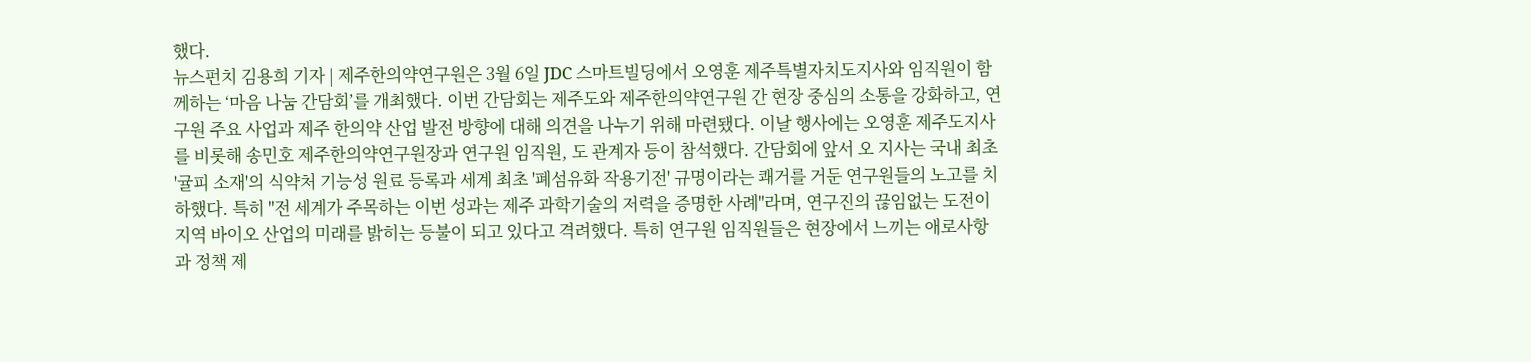했다.
뉴스펀치 김용희 기자 | 제주한의약연구원은 3월 6일 JDC 스마트빌딩에서 오영훈 제주특별자치도지사와 임직원이 함께하는 ‘마음 나눔 간담회’를 개최했다. 이번 간담회는 제주도와 제주한의약연구원 간 현장 중심의 소통을 강화하고, 연구원 주요 사업과 제주 한의약 산업 발전 방향에 대해 의견을 나누기 위해 마련됐다. 이날 행사에는 오영훈 제주도지사를 비롯해 송민호 제주한의약연구원장과 연구원 임직원, 도 관계자 등이 참석했다. 간담회에 앞서 오 지사는 국내 최초 '귤피 소재'의 식약처 기능성 원료 등록과 세계 최초 '폐섬유화 작용기전' 규명이라는 쾌거를 거둔 연구원들의 노고를 치하했다. 특히 "전 세계가 주목하는 이번 성과는 제주 과학기술의 저력을 증명한 사례"라며, 연구진의 끊임없는 도전이 지역 바이오 산업의 미래를 밝히는 등불이 되고 있다고 격려했다. 특히 연구원 임직원들은 현장에서 느끼는 애로사항과 정책 제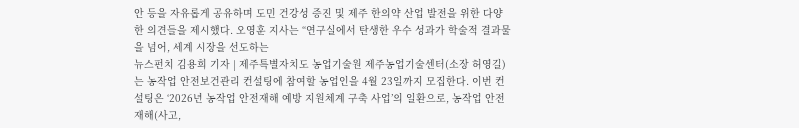안 등을 자유롭게 공유하며 도민 건강성 증진 및 제주 한의약 산업 발전을 위한 다양한 의견들을 제시했다. 오영훈 지사는 “연구실에서 탄생한 우수 성과가 학술적 결과물을 넘어, 세계 시장을 선도하는
뉴스펀치 김용희 기자 | 제주특별자치도 농업기술원 제주농업기술센터(소장 허영길)는 농작업 안전보건관리 컨설팅에 참여할 농업인을 4월 23일까지 모집한다. 이번 컨설팅은 ‘2026년 농작업 안전재해 예방 지원체계 구축 사업’의 일환으로, 농작업 안전재해(사고,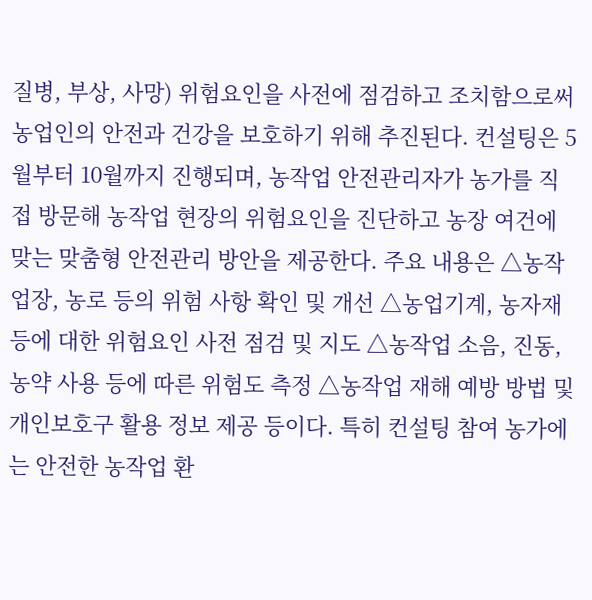질병, 부상, 사망) 위험요인을 사전에 점검하고 조치함으로써 농업인의 안전과 건강을 보호하기 위해 추진된다. 컨설팅은 5월부터 10월까지 진행되며, 농작업 안전관리자가 농가를 직접 방문해 농작업 현장의 위험요인을 진단하고 농장 여건에 맞는 맞춤형 안전관리 방안을 제공한다. 주요 내용은 △농작업장, 농로 등의 위험 사항 확인 및 개선 △농업기계, 농자재 등에 대한 위험요인 사전 점검 및 지도 △농작업 소음, 진동, 농약 사용 등에 따른 위험도 측정 △농작업 재해 예방 방법 및 개인보호구 활용 정보 제공 등이다. 특히 컨설팅 참여 농가에는 안전한 농작업 환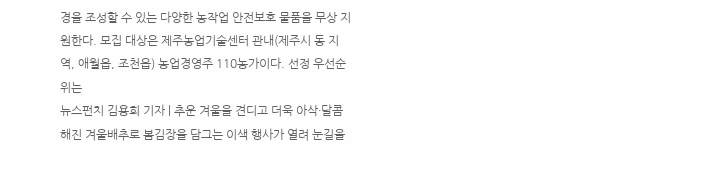경을 조성할 수 있는 다양한 농작업 안전보호 물품을 무상 지원한다. 모집 대상은 제주농업기술센터 관내(제주시 동 지역, 애월읍, 조천읍) 농업경영주 110농가이다. 선정 우선순위는
뉴스펀치 김용희 기자 | 추운 겨울을 견디고 더욱 아삭·달콤해진 겨울배추로 봄김장을 담그는 이색 행사가 열려 눈길을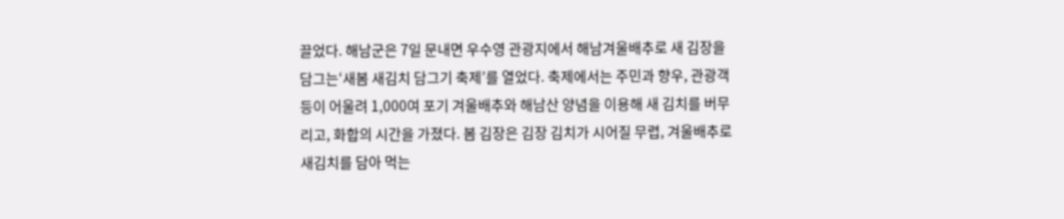끌었다. 해남군은 7일 문내면 우수영 관광지에서 해남겨울배추로 새 김장을 담그는‘새봄 새김치 담그기 축제’를 열었다. 축제에서는 주민과 향우, 관광객 등이 어울려 1,000여 포기 겨울배추와 해남산 양념을 이용해 새 김치를 버무리고, 화합의 시간을 가졌다. 봄 김장은 김장 김치가 시어질 무렵, 겨울배추로 새김치를 담아 먹는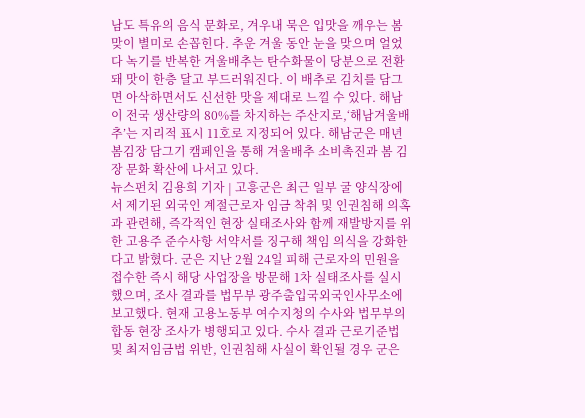남도 특유의 음식 문화로, 겨우내 묵은 입맛을 깨우는 봄맞이 별미로 손꼽힌다. 추운 겨울 동안 눈을 맞으며 얼었다 녹기를 반복한 겨울배추는 탄수화물이 당분으로 전환돼 맛이 한층 달고 부드러워진다. 이 배추로 김치를 담그면 아삭하면서도 신선한 맛을 제대로 느낄 수 있다. 해남이 전국 생산량의 80%를 차지하는 주산지로,‘해남겨울배추’는 지리적 표시 11호로 지정되어 있다. 해남군은 매년 봄김장 담그기 캠페인을 통해 겨울배추 소비촉진과 봄 김장 문화 확산에 나서고 있다.
뉴스펀치 김용희 기자 | 고흥군은 최근 일부 굴 양식장에서 제기된 외국인 계절근로자 임금 착취 및 인권침해 의혹과 관련해, 즉각적인 현장 실태조사와 함께 재발방지를 위한 고용주 준수사항 서약서를 징구해 책임 의식을 강화한다고 밝혔다. 군은 지난 2월 24일 피해 근로자의 민원을 접수한 즉시 해당 사업장을 방문해 1차 실태조사를 실시했으며, 조사 결과를 법무부 광주출입국외국인사무소에 보고했다. 현재 고용노동부 여수지청의 수사와 법무부의 합동 현장 조사가 병행되고 있다. 수사 결과 근로기준법 및 최저임금법 위반, 인권침해 사실이 확인될 경우 군은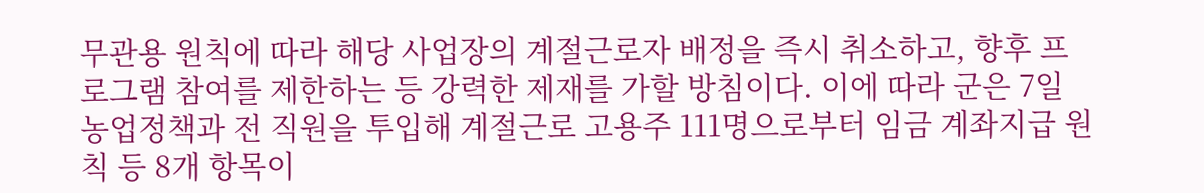무관용 원칙에 따라 해당 사업장의 계절근로자 배정을 즉시 취소하고, 향후 프로그램 참여를 제한하는 등 강력한 제재를 가할 방침이다. 이에 따라 군은 7일 농업정책과 전 직원을 투입해 계절근로 고용주 111명으로부터 임금 계좌지급 원칙 등 8개 항목이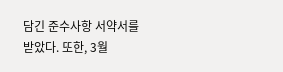담긴 준수사항 서약서를 받았다. 또한, 3월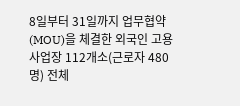8일부터 31일까지 업무협약(MOU)을 체결한 외국인 고용 사업장 112개소(근로자 480명) 전체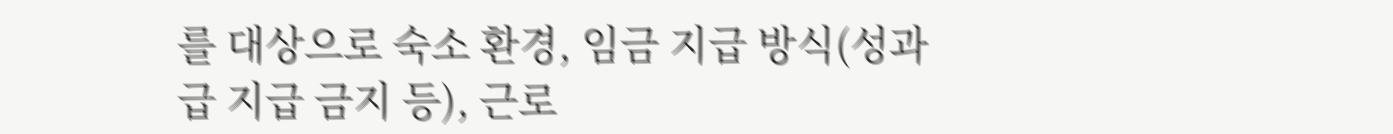를 대상으로 숙소 환경, 임금 지급 방식(성과급 지급 금지 등), 근로